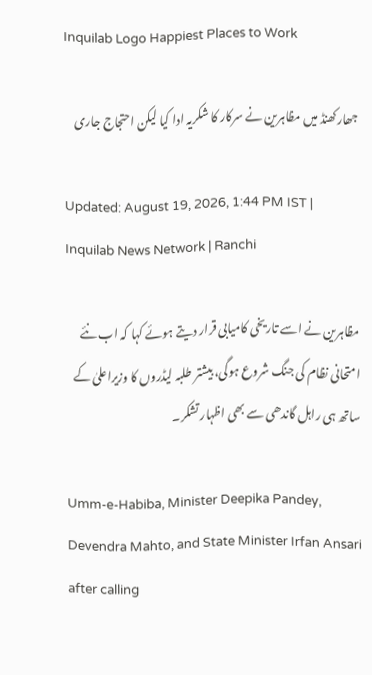Inquilab Logo Happiest Places to Work

جھارکھنڈ میں مظاہرین نے سرکار کا شکریہ ادا کیا لیکن احتجاج جاری

Updated: August 19, 2026, 1:44 PM IST | Inquilab News Network | Ranchi

مظاہرین نے اسے تاریخی کامیابی قرار دیتے ہوئے کہا کہ اب نئے امتحانی نظام کی جنگ شروع ہوگی، بیشتر طلبہ لیڈروں کا وزیراعلیٰ کے ساتھ ہی راہل گاندھی سے بھی اظہار تشکر۔

Umm-e-Habiba, Minister Deepika Pandey, Devendra Mahto, and State Minister Irfan Ansari after calling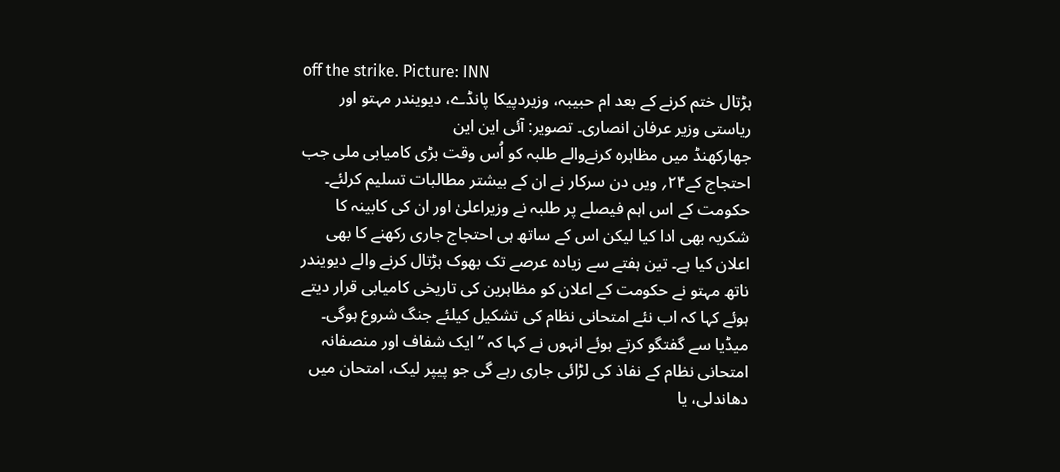off the strike. Picture: INN
ہڑتال ختم کرنے کے بعد ام حبیبہ، وزیردپیکا پانڈے، دیویندر مہتو اور ریاستی وزیر عرفان انصاری۔ تصویر: آئی این این
جھارکھنڈ میں مظاہرہ کرنےوالے طلبہ کو اُس وقت بڑی کامیابی ملی جب احتجاج کے۲۴؍ ویں دن سرکار نے ان کے بیشتر مطالبات تسلیم کرلئے۔ حکومت کے اس اہم فیصلے پر طلبہ نے وزیراعلیٰ اور ان کی کابینہ کا شکریہ بھی ادا کیا لیکن اس کے ساتھ ہی احتجاج جاری رکھنے کا بھی اعلان کیا ہے۔ تین ہفتے سے زیادہ عرصے تک بھوک ہڑتال کرنے والے دیویندر ناتھ مہتو نے حکومت کے اعلان کو مظاہرین کی تاریخی کامیابی قرار دیتے ہوئے کہا کہ اب نئے امتحانی نظام کی تشکیل کیلئے جنگ شروع ہوگی۔ میڈیا سے گفتگو کرتے ہوئے انہوں نے کہا کہ ’’ایک شفاف اور منصفانہ امتحانی نظام کے نفاذ کی لڑائی جاری رہے گی جو پیپر لیک، امتحان میں دھاندلی، یا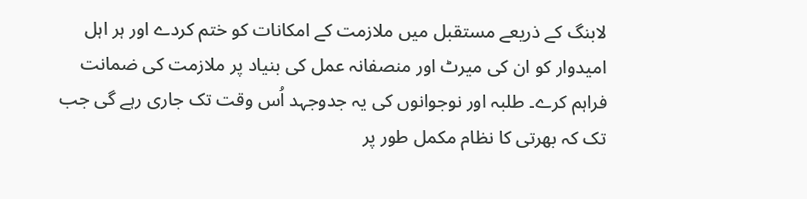لابنگ کے ذریعے مستقبل میں ملازمت کے امکانات کو ختم کردے اور ہر اہل امیدوار کو ان کی میرٹ اور منصفانہ عمل کی بنیاد پر ملازمت کی ضمانت فراہم کرے۔ طلبہ اور نوجوانوں کی یہ جدوجہد اُس وقت تک جاری رہے گی جب تک کہ بھرتی کا نظام مکمل طور پر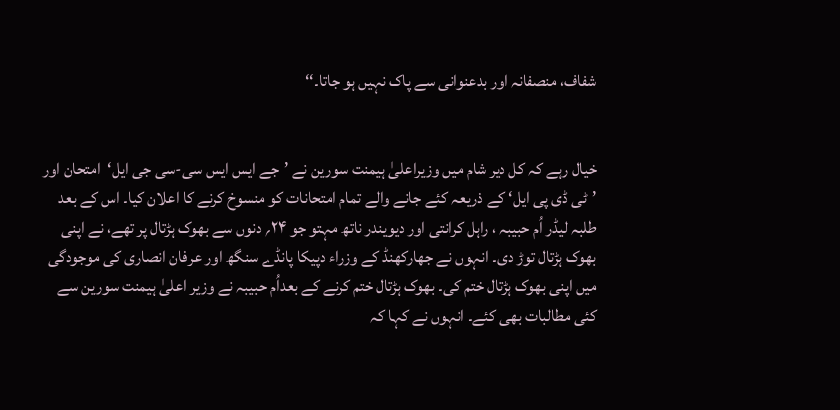شفاف، منصفانہ اور بدعنوانی سے پاک نہیں ہو جاتا۔‘‘


خیال رہے کہ کل دیر شام میں وزیراعلیٰ ہیمنت سورین نے ’جے ایس ایس سی-سی جی ایل‘  امتحان اور ’ٹی ڈی پی ایل‘ کے ذریعہ کئے جانے والے تمام امتحانات کو منسوخ کرنے کا اعلان کیا۔ اس کے بعد طلبہ لیڈر اُم حبیبہ ، راہل کرانتی اور دیویندر ناتھ مہتو جو ۲۴؍ دنوں سے بھوک ہڑتال پر تھے، نے اپنی بھوک ہڑتال توڑ دی۔ انہوں نے جھارکھنڈ کے وزراء دپیکا پانڈے سنگھ اور عرفان انصاری کی موجودگی میں اپنی بھوک ہڑتال ختم کی۔ بھوک ہڑتال ختم کرنے کے بعداُم حبیبہ نے وزیر اعلیٰ ہیمنت سورین سے کئی مطالبات بھی کئے۔ انہوں نے کہا کہ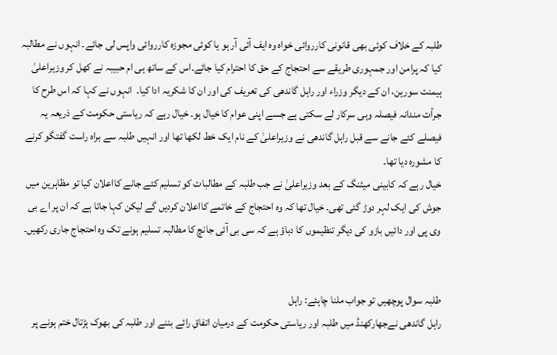طلبہ کے خلاف کوئی بھی قانونی کارروائی خواہ وہ ایف آئی آر ہو یا کوئی مجوزہ کارروائی واپس لی جائے۔ انہوں نے مطالبہ کیا کہ پرامن اور جمہوری طریقے سے احتجاج کے حق کا احترام کیا جائے۔اس کے ساتھ ہی ام حبیبہ نے کھل کر وزیراعلیٰ ہیمنت سورین، ان کے دیگر وزراء اور راہل گاندھی کی تعریف کی اور ان کا شکریہ ادا کیا۔  انہوں نے کہا کہ اس طرح کا جرأت مندانہ فیصلہ وہی سرکار لے سکتی ہے جسے اپنی عوام کا خیال ہو۔ خیال رہے کہ ریاستی حکومت کے ذریعہ یہ فیصلے کئے جانے سے قبل راہل گاندھی نے وزیراعلیٰ کے نام ایک خط لکھا تھا اور انہیں طلبہ سے براہ راست گفتگو کرنے کا مشورہ دیا تھا۔
خیال رہے کہ کابینی میٹنگ کے بعد وزیراعلیٰ نے جب طلبہ کے مطالبات کو تسلیم کئے جانے کااعلان کیا تو مظاہرین میں جوش کی ایک لہر دوڑ گئی تھی۔ خیال تھا کہ وہ احتجاج کے خاتمے کااعلان کردیں گے لیکن کہا جاتا ہے کہ ان پر اے بی وی پی اور دائیں بازو کی دیگر تنظیموں کا دباؤ ہے کہ سی بی آئی جانچ کا مطالبہ تسلیم ہونے تک وہ احتجاج جاری رکھیں۔


طلبہ سوال پوچھیں تو جواب ملنا چاہئے: راہل
راہل گاندھی نےجھارکھنڈ میں طلبہ اور ریاستی حکومت کے درمیان اتفاقِ رائے بننے اور طلبہ کی بھوک ہڑتال ختم ہونے پر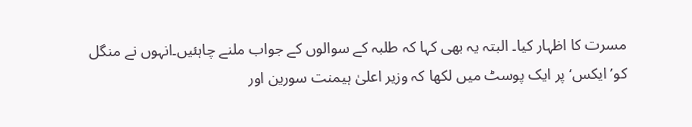مسرت کا اظہار کیا۔ البتہ یہ بھی کہا کہ طلبہ کے سوالوں کے جواب ملنے چاہئیں۔انہوں نے منگل کو’ ایکس‘ پر ایک پوسٹ میں لکھا کہ وزیر اعلیٰ ہیمنت سورین اور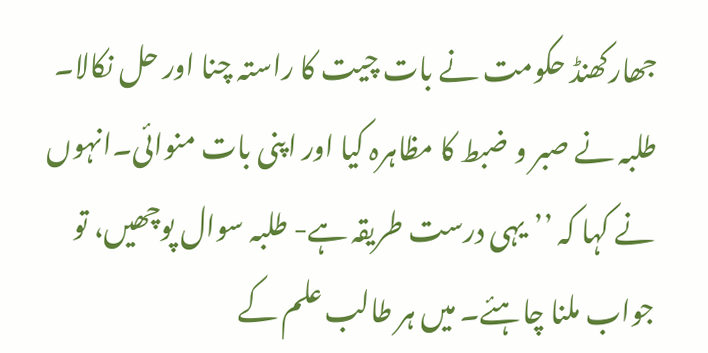جھارکھنڈ حکومت نے بات چیت کا راستہ چنا اور حل نکالا۔ طلبہ نے صبر و ضبط کا مظاہرہ کیا اور اپنی بات منوائی۔انہوں نے کہا کہ ’’یہی درست طریقہ ہے- طلبہ سوال پوچھیں، تو جواب ملنا چاہئے۔ میں ہر طالب علم کے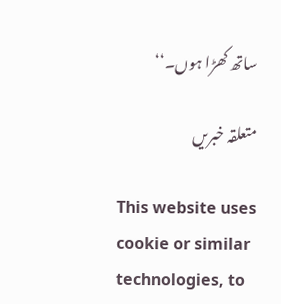ساتھ کھڑا ہوں۔‘‘

متعلقہ خبریں

This website uses cookie or similar technologies, to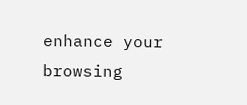enhance your browsing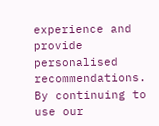experience and provide personalised recommendations. By continuing to use our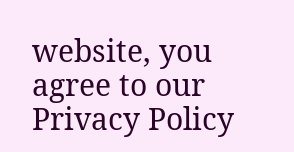website, you agree to our Privacy Policy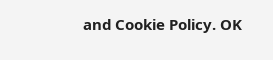and Cookie Policy. OK